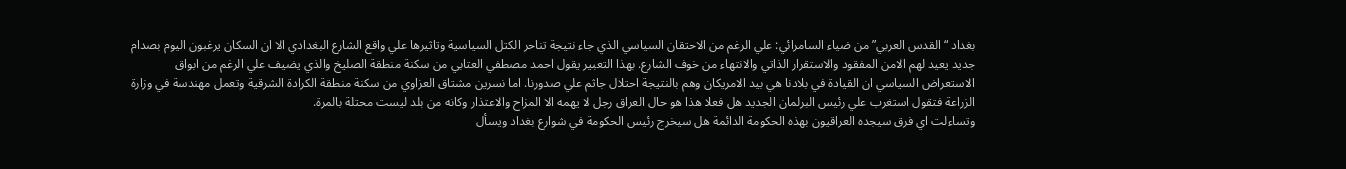بغداد “القدس العربي” من ضياء السامرائي: علي الرغم من الاحتقان السياسي الذي جاء نتيجة تناحر الكتل السياسية وتاثيرها علي واقع الشارع البغدادي الا ان السكان يرغبون اليوم بصدام جديد يعيد لهم الامن المفقود والاستقرار الذاتي والانتهاء من خوف الشارع. بهذا التعبير يقول احمد مصطفي العتابي من سكنة منطقة الصليخ والذي يضيف علي الرغم من ابواق الاستعراض السياسي ان القيادة في بلادنا هي بيد الامريكان وهم بالنتيجة احتلال جاثم علي صدورنا. اما نسرين مشتاق العزاوي من سكنة منطقة الكرادة الشرقية وتعمل مهندسة في وزارة الزراعة فتقول استغرب علي رئيس البرلمان الجديد هل فعلا هذا هو حال العراق رجل لا يهمه الا المزاح والاعتذار وكانه من بلد ليست محتلة بالمرة.
وتساءلت اي فرق سيجده العراقيون بهذه الحكومة الدائمة هل سيخرج رئيس الحكومة في شوارع بغداد ويسأل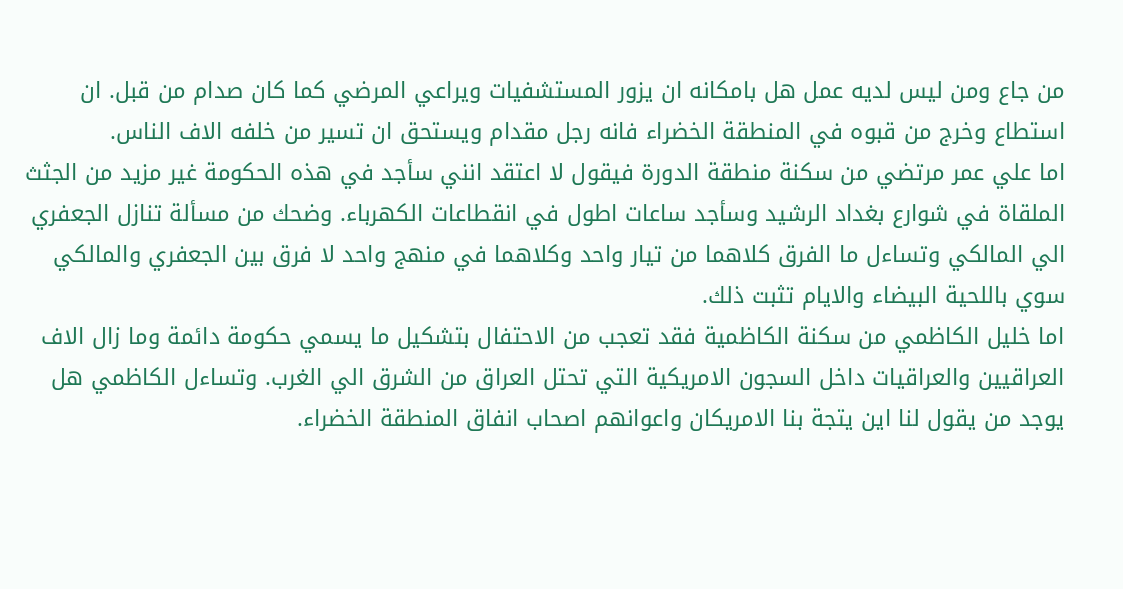من جاع ومن ليس لديه عمل هل بامكانه ان يزور المستشفيات ويراعي المرضي كما كان صدام من قبل. ان استطاع وخرج من قبوه في المنطقة الخضراء فانه رجل مقدام ويستحق ان تسير من خلفه الاف الناس.
اما علي عمر مرتضي من سكنة منطقة الدورة فيقول لا اعتقد انني سأجد في هذه الحكومة غير مزيد من الجثث الملقاة في شوارع بغداد الرشيد وسأجد ساعات اطول في انقطاعات الكهرباء. وضحك من مسألة تنازل الجعفري الي المالكي وتساءل ما الفرق كلاهما من تيار واحد وكلاهما في منهج واحد لا فرق بين الجعفري والمالكي سوي باللحية البيضاء والايام تثبت ذلك.
اما خليل الكاظمي من سكنة الكاظمية فقد تعجب من الاحتفال بتشكيل ما يسمي حكومة دائمة وما زال الاف العراقيين والعراقيات داخل السجون الامريكية التي تحتل العراق من الشرق الي الغرب. وتساءل الكاظمي هل يوجد من يقول لنا اين يتجة بنا الامريكان واعوانهم اصحاب انفاق المنطقة الخضراء.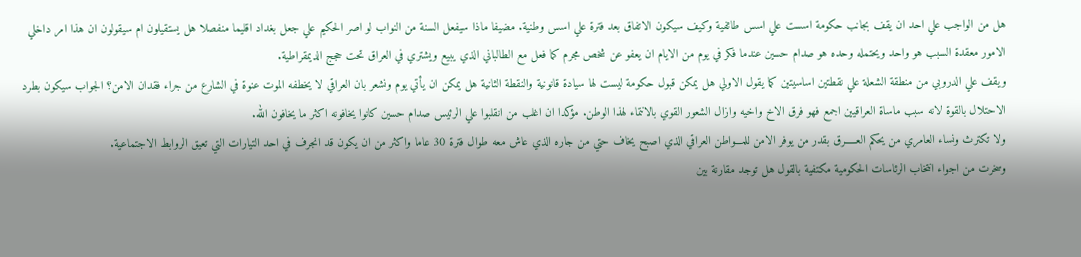هل من الواجب علي احد ان يقف بجانب حكومة اسست علي اسس طائفية وكيف سيكون الاتفاق بعد فترة علي اسس وطنية. مضيفا ماذا سيفعل السنة من النواب لو اصر الحكيم علي جعل بغداد اقليما منفصلا هل يستقيلون ام سيقولون ان هذا امر داخلي الامور معقدة السبب هو واحد ويحتمله وحده هو صدام حسين عندما فكر في يوم من الايام ان يعفو عن شخص مجرم كما فعل مع الطالباني الذي يبيع ويشتري في العراق تحت حجج الديمقراطية.
ويقف علي الدروبي من منطقة الشعلة علي نقطتين اساسيتين كما يقول الاولي هل يمكن قبول حكومة ليست لها سيادة قانونية والنقطة الثانية هل يمكن ان يأتي يوم ونشعر بان العراقي لا يخطفه الموت عنوة في الشارع من جراء فقدان الامن؟ الجواب سيكون بطرد الاحتلال بالقوة لانه سبب ماساة العراقيين اجمع فهو فرق الاخ واخيه وازال الشعور القوي بالانتماء لهذا الوطن. مؤكدا ان اغلب من انقلبوا علي الرئيس صدام حسين كانوا يخافونه اكثر ما يخافون الله.
ولا تكترث ونساء العامري من يحكم العـــــرق بقدر من يوفر الامن للمـــواطن العراقي الذي اصبح يخاف حتي من جاره الذي عاش معه طوال فترة 30 عاما واكثر من ان يكون قد انجرف في احد التيارات التي تعيق الروابط الاجتماعية.
وسخرت من اجواء انتخاب الرئاسات الحكومية مكتفية بالقول هل توجد مقارنة بين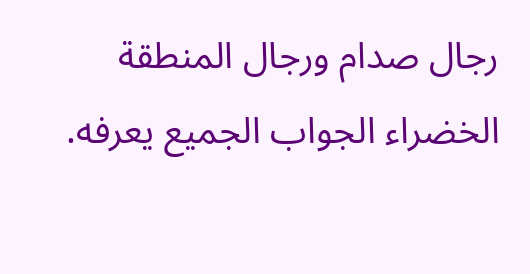رجال صدام ورجال المنطقة الخضراء الجواب الجميع يعرفه.